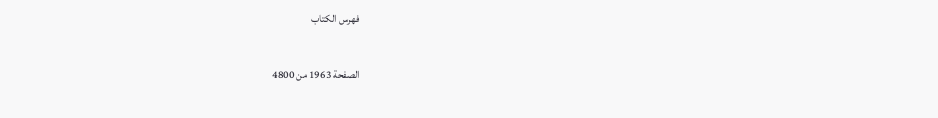فهرس الكتاب

الصفحة 1963 من 4800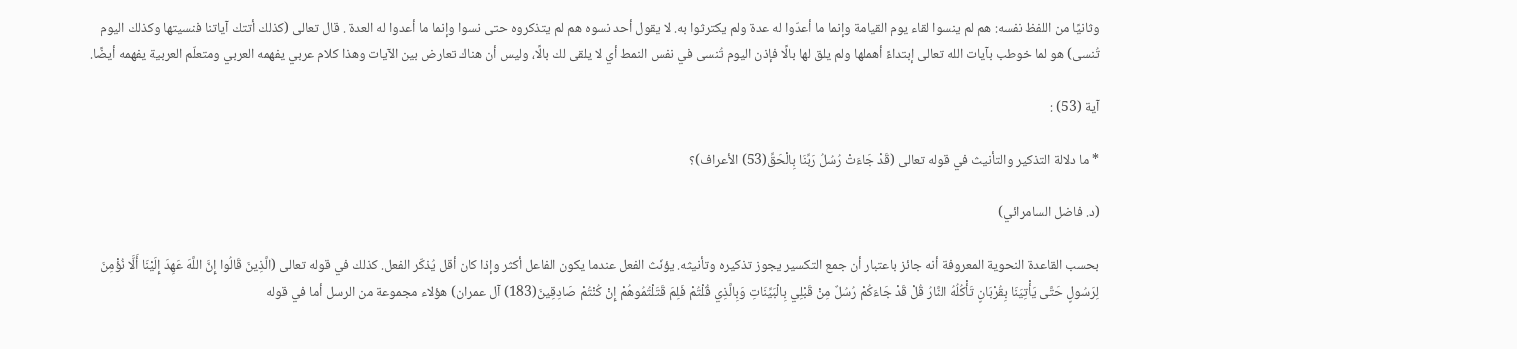وثانيًا من اللفظ نفسه: هم لم ينسوا لقاء يوم القيامة وإنما ما أعدّوا له عدة ولم يكترثوا به. لا يقول أحد نسوه هم لم يتذكروه حتى نسوا وإنما ما أعدوا له العدة . قال تعالى (كذلك أتتك آياتنا فنسيتها وكذلك اليوم تُنسى) هو لما خوطب بآيات الله تعالى إبتداءً أهملها ولم يلق لها بالًا فإذن اليوم تُنسى في نفس النمط أي لا يلقى لك بالًا، وليس أن هناك تعارض بين الآيات وهذا كلام عربي يفهمه العربي ومتعلّم العربية يفهمه أيضًا.

آية (53) :

* ما دلالة التذكير والتأنيث في قوله تعالى (قَدْ جَاءَتْ رُسُلُ رَبِّنَا بِالْحَقِّ(53) الأعراف)؟

(د. فاضل السامرائي)

بحسب القاعدة النحوية المعروفة أنه جائز باعتبار أن جمع التكسير يجوز تذكيره وتأنيثه. يؤنّث الفعل عندما يكون الفاعل أكثر وإذا كان أقل يُذكّر الفعل. كذلك في قوله تعالى (الَّذِينَ قَالُوا إِنَّ اللَّهَ عَهِدَ إِلَيْنَا أَلَّا نُؤْمِنَ لِرَسُولٍ حَتَّى يَأْتِيَنَا بِقُرْبَانٍ تَأْكُلُهُ النَّارُ قُلْ قَدْ جَاءَكُمْ رُسُلٌ مِنْ قَبْلِي بِالْبَيِّنَاتِ وَبِالَّذِي قُلْتُمْ فَلِمَ قَتَلْتُمُوهُمْ إِنْ كُنْتُمْ صَادِقِينَ(183) آل عمران) هؤلاء مجموعة من الرسل أما في قوله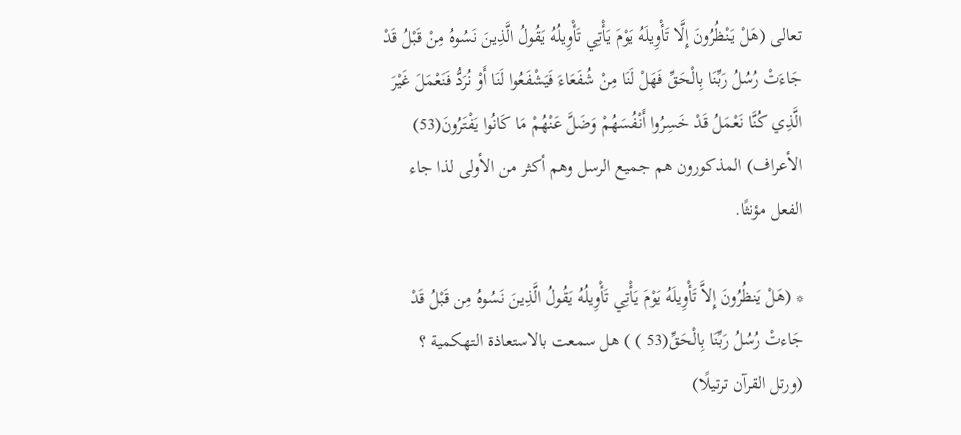تعالى (هَلْ يَنْظُرُونَ إِلَّا تَأْوِيلَهُ يَوْمَ يَأْتِي تَأْوِيلُهُ يَقُولُ الَّذِينَ نَسُوهُ مِنْ قَبْلُ قَدْ جَاءَتْ رُسُلُ رَبِّنَا بِالْحَقِّ فَهَلْ لَنَا مِنْ شُفَعَاءَ فَيَشْفَعُوا لَنَا أَوْ نُرَدُّ فَنَعْمَلَ غَيْرَ الَّذِي كُنَّا نَعْمَلُ قَدْ خَسِرُوا أَنْفُسَهُمْ وَضَلَّ عَنْهُمْ مَا كَانُوا يَفْتَرُونَ(53) الأعراف) المذكورون هم جميع الرسل وهم أكثر من الأولى لذا جاء الفعل مؤنثًا.

* (هَلْ يَنظُرُونَ إِلاَّ تَأْوِيلَهُ يَوْمَ يَأْتِي تَأْوِيلُهُ يَقُولُ الَّذِينَ نَسُوهُ مِن قَبْلُ قَدْ جَاءتْ رُسُلُ رَبِّنَا بِالْحَقِّ(53 ) ) هل سمعت بالاستعاذة التهكمية ؟ (ورتل القرآن ترتيلًا)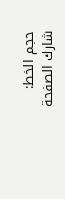حجم الخط:
شارك الصفحة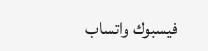فيسبوك واتساب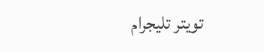تويتر تليجرام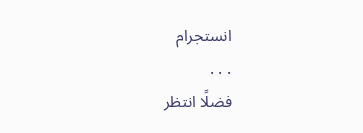انستجرام
. . .
فضلًا انتظر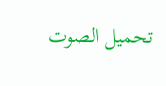تحميل الصوت